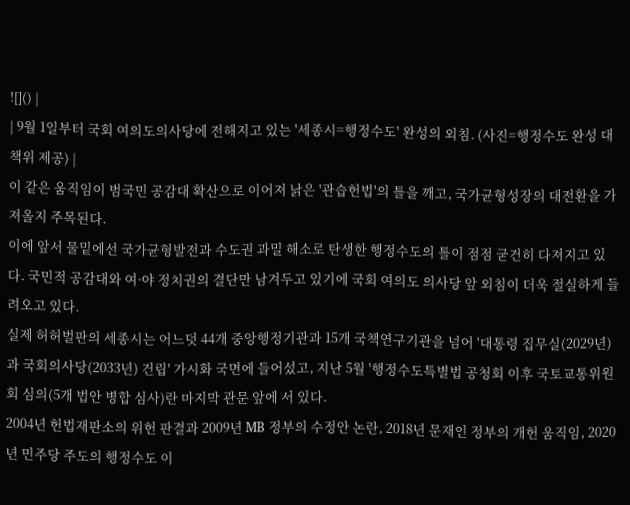![]() |
| 9월 1일부터 국회 여의도의사당에 전해지고 있는 '세종시=행정수도' 완성의 외침. (사진=행정수도 완성 대책위 제공) |
이 같은 움직임이 범국민 공감대 확산으로 이어져 낡은 '관습헌법'의 틀을 깨고, 국가균형성장의 대전환을 가져올지 주목된다.
이에 앞서 물밑에선 국가균형발전과 수도권 과밀 해소로 탄생한 행정수도의 틀이 점점 굳건히 다져지고 있다. 국민적 공감대와 여·야 정치권의 결단만 남겨두고 있기에 국회 여의도 의사당 앞 외침이 더욱 절실하게 들려오고 있다.
실제 허허벌판의 세종시는 어느덧 44개 중앙행정기관과 15개 국책연구기관을 넘어 '대통령 집무실(2029년)과 국회의사당(2033년) 건립' 가시화 국면에 들어섰고, 지난 5월 '행정수도특별법 공청회 이후 국토교통위원회 심의(5개 법안 병합 심사)란 마지막 관문 앞에 서 있다.
2004년 헌법재판소의 위헌 판결과 2009년 MB 정부의 수정안 논란, 2018년 문재인 정부의 개헌 움직임, 2020년 민주당 주도의 행정수도 이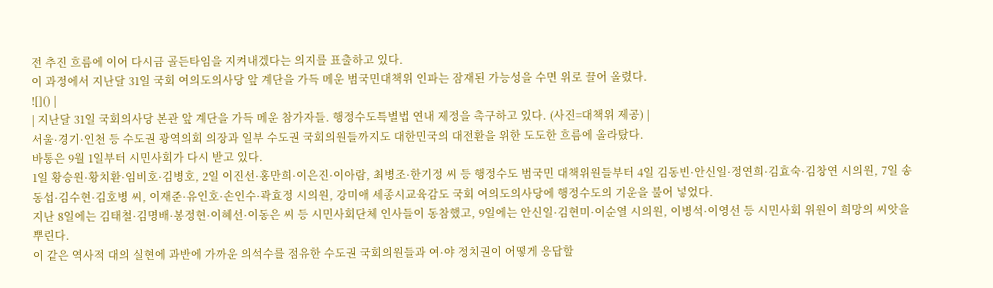전 추진 흐름에 이어 다시금 골든타임을 지켜내겠다는 의지를 표출하고 있다.
이 과정에서 지난달 31일 국회 여의도의사당 앞 계단을 가득 메운 범국민대책위 인파는 잠재된 가능성을 수면 위로 끌어 올렸다.
![]() |
| 지난달 31일 국회의사당 본관 앞 계단을 가득 메운 참가자들. 행정수도특별법 연내 제정을 촉구하고 있다. (사진=대책위 제공) |
서울·경기·인천 등 수도권 광역의회 의장과 일부 수도권 국회의원들까지도 대한민국의 대전환을 위한 도도한 흐름에 올라탔다.
바통은 9월 1일부터 시민사회가 다시 받고 있다.
1일 황승원·황치환·임비호·김병호, 2일 이진선·홍만희·이은진·이아람, 최병조·한기정 씨 등 행정수도 범국민 대책위원들부터 4일 김동빈·안신일·정연희·김효숙·김창연 시의원, 7일 송동섭·김수현·김호병 씨, 이재준·유인호·손인수·곽효정 시의원, 강미애 세종시교육감도 국회 여의도의사당에 행정수도의 기운을 불어 넣었다.
지난 8일에는 김태철·김명배·봉정현·이혜선·이동은 씨 등 시민사회단체 인사들이 동참했고, 9일에는 안신일·김현미·이순열 시의원, 이병석·이영선 등 시민사회 위원이 희망의 씨앗을 뿌린다.
이 같은 역사적 대의 실현에 과반에 가까운 의석수를 점유한 수도권 국회의원들과 여·야 정치권이 어떻게 응답할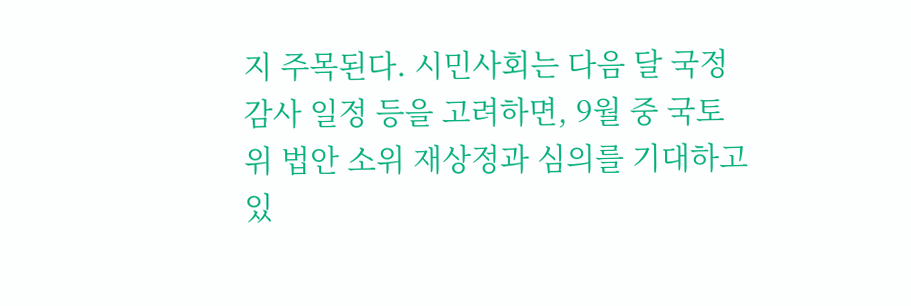지 주목된다. 시민사회는 다음 달 국정감사 일정 등을 고려하면, 9월 중 국토위 법안 소위 재상정과 심의를 기대하고 있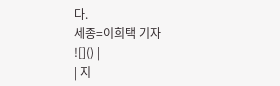다.
세종=이희택 기자
![]() |
| 지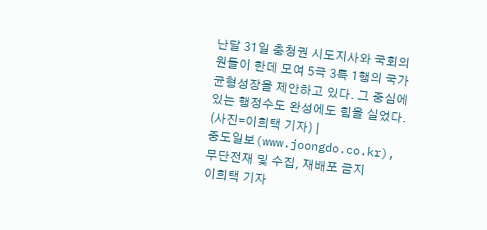난달 31일 충청권 시도지사와 국회의원들이 한데 모여 5극 3특 1행의 국가균형성장을 제안하고 있다. 그 중심에 있는 행정수도 완성에도 힘을 실었다. (사진=이희택 기자) |
중도일보(www.joongdo.co.kr), 무단전재 및 수집, 재배포 금지
이희택 기자